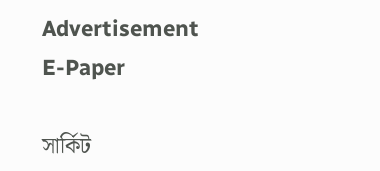Advertisement
E-Paper

সার্কিট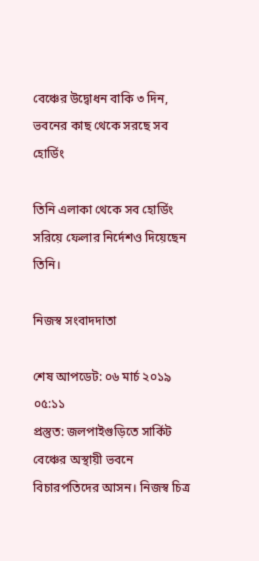বেঞ্চের উদ্বোধন বাকি ৩ দিন, ভবনের কাছ থেকে সরছে সব হোর্ডিং

তিনি এলাকা থেকে সব হোর্ডিং সরিয়ে ফেলার নির্দেশও দিয়েছেন তিনি।

নিজস্ব সংবাদদাতা

শেষ আপডেট: ০৬ মার্চ ২০১৯ ০৫:১১
প্রস্তুত: জলপাইগুড়িতে সার্কিট বেঞ্চের অস্থায়ী ভবনে বিচারপতিদের আসন। নিজস্ব চিত্র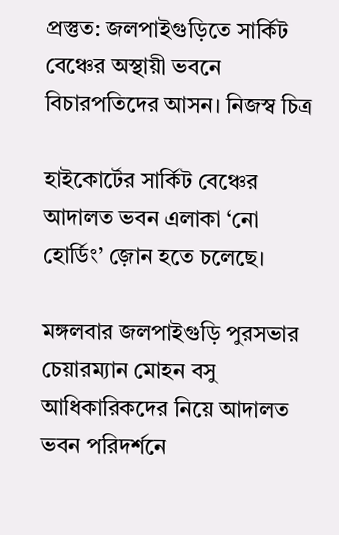প্রস্তুত: জলপাইগুড়িতে সার্কিট বেঞ্চের অস্থায়ী ভবনে বিচারপতিদের আসন। নিজস্ব চিত্র

হাইকোর্টের সার্কিট বেঞ্চের আদালত ভবন এলাকা ‘নো হোর্ডিং’ জ়োন হতে চলেছে।

মঙ্গলবার জলপাইগুড়ি পুরসভার চেয়ারম্যান মোহন বসু আধিকারিকদের নিয়ে আদালত ভবন পরিদর্শনে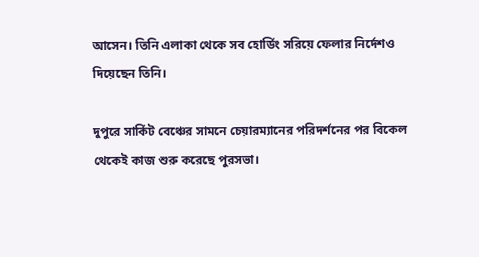আসেন। তিনি এলাকা থেকে সব হোর্ডিং সরিয়ে ফেলার নির্দেশও দিয়েছেন তিনি।

দুপুরে সার্কিট বেঞ্চের সামনে চেয়ারম্যানের পরিদর্শনের পর বিকেল থেকেই কাজ শুরু করেছে পুরসভা।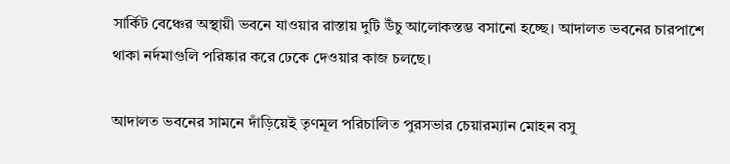সার্কিট বেঞ্চের অস্থায়ী ভবনে যাওয়ার রাস্তায় দুটি উঁচু আলোকস্তম্ভ বসানো হচ্ছে। আদালত ভবনের চারপাশে থাকা নর্দমাগুলি পরিষ্কার করে ঢেকে দেওয়ার কাজ চলছে।

আদালত ভবনের সামনে দাঁড়িয়েই তৃণমূল পরিচালিত পুরসভার চেয়ারম্যান মোহন বসু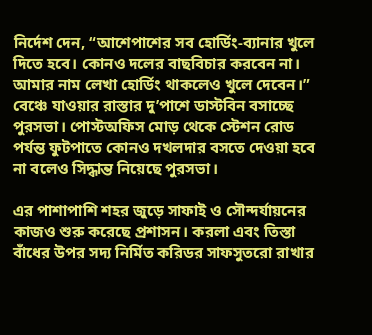নির্দেশ দেন, “আশেপাশের সব হোর্ডিং-ব্যানার খুলে দিতে হবে। কোনও দলের বাছবিচার করবেন না। আমার নাম লেখা হোর্ডিং থাকলেও খুলে দেবেন।” বেঞ্চে যাওয়ার রাস্তার দু’পাশে ডাস্টবিন বসাচ্ছে পুরসভা। পোস্টঅফিস মোড় থেকে স্টেশন রোড পর্যন্ত ফুটপাতে কোনও দখলদার বসতে দেওয়া হবে না বলেও সিদ্ধান্ত নিয়েছে পুরসভা।

এর পাশাপাশি শহর জুড়ে সাফাই ও সৌন্দর্যায়নের কাজও শুরু করেছে প্রশাসন। করলা এবং তিস্তা বাঁধের উপর সদ্য নির্মিত করিডর সাফসুতরো রাখার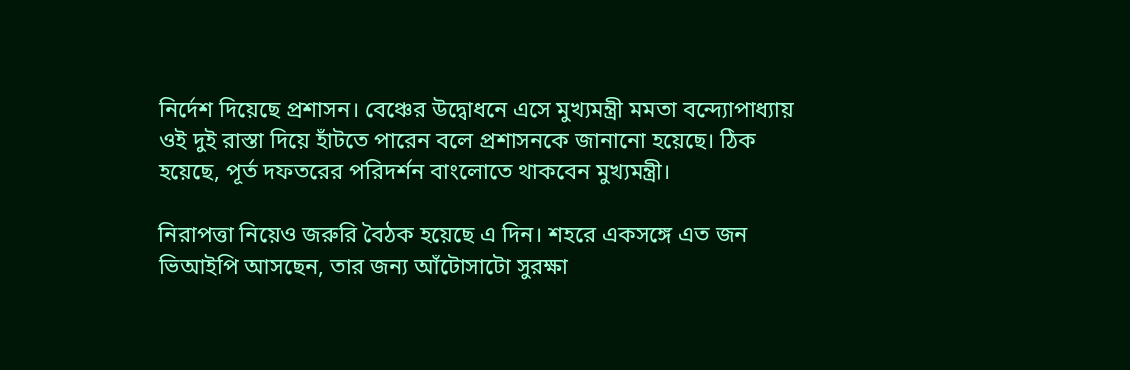নির্দেশ দিয়েছে প্রশাসন। বেঞ্চের উদ্বোধনে এসে মুখ্যমন্ত্রী মমতা বন্দ্যোপাধ্যায় ওই দুই রাস্তা দিয়ে হাঁটতে পারেন বলে প্রশাসনকে জানানো হয়েছে। ঠিক হয়েছে, পূর্ত দফতরের পরিদর্শন বাংলোতে থাকবেন মুখ্যমন্ত্রী।

নিরাপত্তা নিয়েও জরুরি বৈঠক হয়েছে এ দিন। শহরে একসঙ্গে এত জন ভিআইপি আসছেন, তার জন্য আঁটোসাটো সুরক্ষা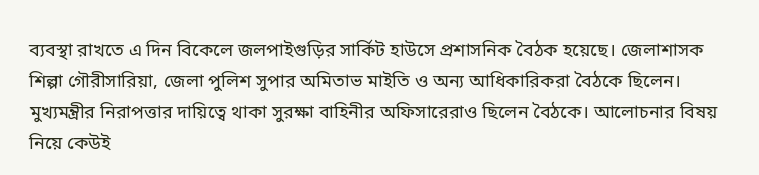ব্যবস্থা রাখতে এ দিন বিকেলে জলপাইগুড়ির সার্কিট হাউসে প্রশাসনিক বৈঠক হয়েছে। জেলাশাসক শিল্পা গৌরীসারিয়া, জেলা পুলিশ সুপার অমিতাভ মাইতি ও অন্য আধিকারিকরা বৈঠকে ছিলেন। মুখ্যমন্ত্রীর নিরাপত্তার দায়িত্বে থাকা সুরক্ষা বাহিনীর অফিসারেরাও ছিলেন বৈঠকে। আলোচনার বিষয় নিয়ে কেউই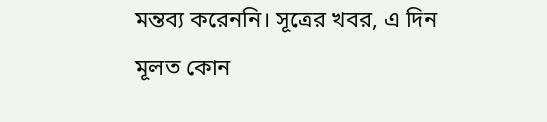মন্তব্য করেননি। সূত্রের খবর, এ দিন মূলত কোন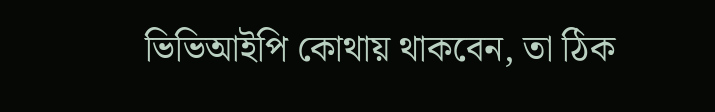ভিভিআইপি কোথায় থাকবেন, তা ঠিক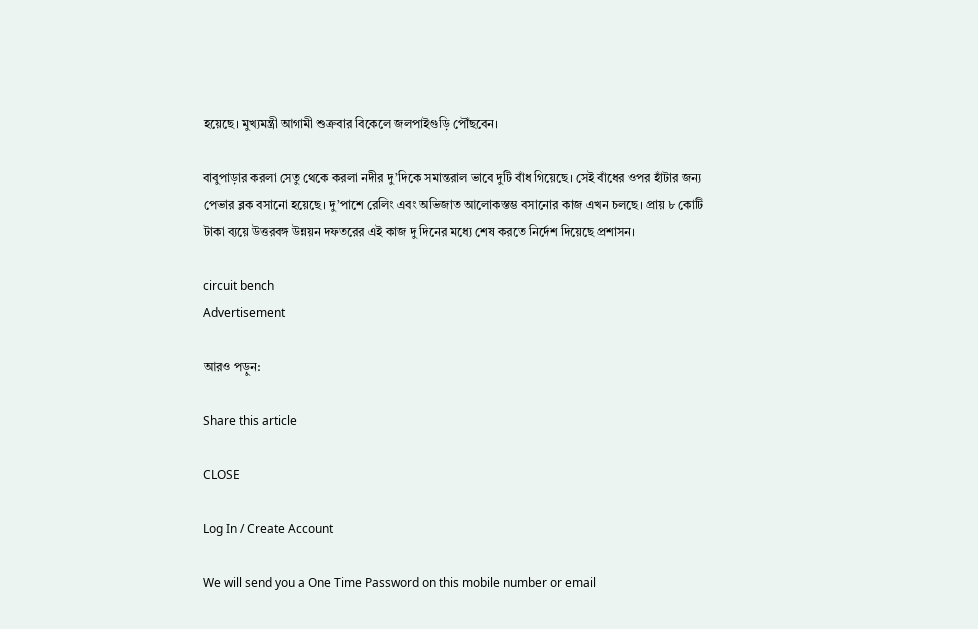হয়েছে। মুখ্যমন্ত্রী আগামী শুক্রবার বিকেলে জলপাইগুড়ি পৌঁছবেন।

বাবুপাড়ার করলা সেতু থেকে করলা নদীর দু’দিকে সমান্তরাল ভাবে দুটি বাঁধ গিয়েছে। সেই বাঁধের ওপর হাঁটার জন্য পেভার ব্লক বসানো হয়েছে। দু’পাশে রেলিং এবং অভিজাত আলোকস্তম্ভ বসানোর কাজ এখন চলছে। প্রায় ৮ কোটি টাকা ব্যয়ে উত্তরবঙ্গ উন্নয়ন দফতরের এই কাজ দু দিনের মধ্যে শেষ করতে নির্দেশ দিয়েছে প্রশাসন।

circuit bench
Advertisement

আরও পড়ুন:

Share this article

CLOSE

Log In / Create Account

We will send you a One Time Password on this mobile number or email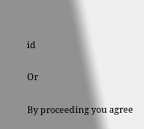id

Or

By proceeding you agree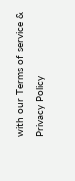with our Terms of service & Privacy Policy